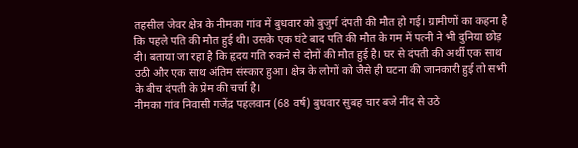तहसील जेवर क्षेत्र के नीमका गांव में बुधवार को बुजुर्ग दंपती की मौत हो गई। ग्रामीणों का कहना है कि पहले पति की मौत हुई थी। उसके एक घंटे बाद पति की मौत के गम में पत्नी ने भी दुनिया छोड़ दी। बताया जा रहा है कि हृदय गति रुकने से दोनों की मौत हुई है। घर से दंपती की अर्थी एक साथ उठी और एक साथ अंतिम संस्कार हुआ। क्षेत्र के लोगों को जैसे ही घटना की जानकारी हुई तो सभी के बीच दंपती के प्रेम की चर्चा है।
नीमका गांव निवासी गजेंद्र पहलवान (68 वर्ष) बुधवार सुबह चार बजे नींद से उठे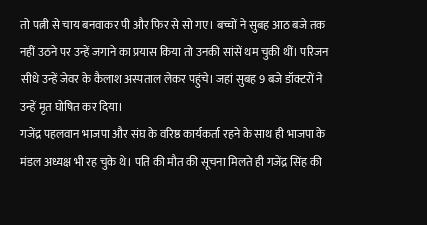तो पत्नी से चाय बनवाकर पी और फिर से सो गए। बच्चों ने सुबह आठ बजे तक नहीं उठने पर उन्हें जगाने का प्रयास किया तो उनकी सांसें थम चुकी थीं। परिजन सीधे उन्हें जेवर के कैलाश अस्पताल लेकर पहुंचे। जहां सुबह 9 बजे डॉक्टरों ने उन्हें मृत घोषित कर दिया।
गजेंद्र पहलवान भाजपा और संघ के वरिष्ठ कार्यकर्ता रहने के साथ ही भाजपा के मंडल अध्यक्ष भी रह चुके थे। पति की मौत की सूचना मिलते ही गजेंद्र सिंह की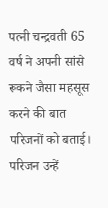पत्नी चन्द्रवती 65 वर्ष ने अपनी सांसे रूकने जैसा महसूस करने की बात परिजनों को बताई। परिजन उन्हें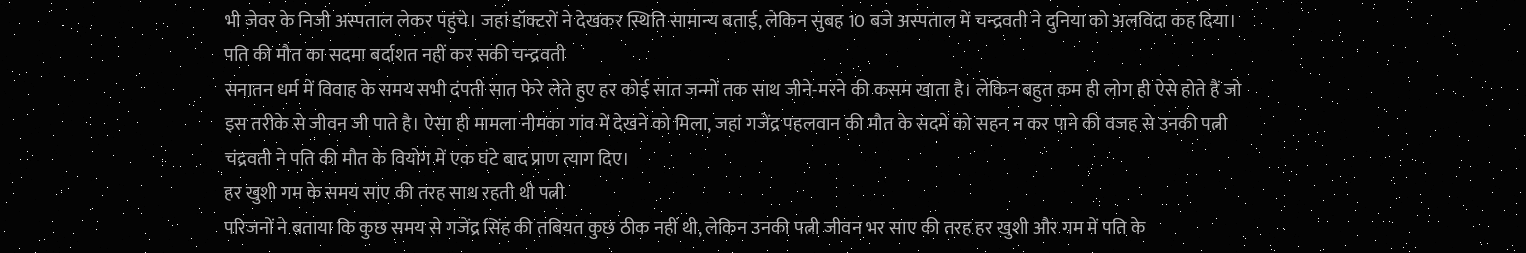भी जेवर के निजी अस्पताल लेकर पहुंचे। जहां डॉक्टरों ने देखकर स्थिति सामान्य बताई, लेकिन सुबह 10 बजे अस्पताल में चन्द्रवती ने दुनिया को अलविदा कह दिया।
पति की मौत का सदमा बर्दाशत नहीं कर सकी चन्द्रवती
सनातन धर्म में विवाह के समय सभी दंपती सात फेरे लेते हुए हर कोई सात जन्मों तक साथ जीने-मरने की कसम खाता है। लेकिन बहुत कम ही लोग ही ऐसे होते हैं जो इस तरीके से जीवन जी पाते है। ऐसा ही मामला नीमका गांव में देखने को मिला, जहां गजेंद्र पहलवान की मौत के सदमे को सहन न कर पाने की वजह से उनकी पत्नी चंद्रवती ने पति की मौत के वियोग में एक घंटे बाद प्राण त्याग दिए।
हर खुशी गम के समय साए की तरह साथ रहती थी पत्नी
परिजनों ने बताया कि कुछ समय से गजेंद्र सिंह की तबियत कुछ ठीक नहीं थी, लेकिन उनकी पत्नी जीवन भर साए की तरह हर खुशी और गम में पति के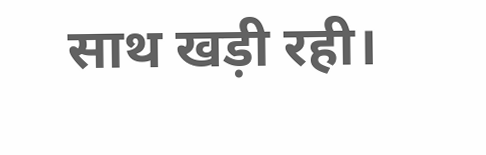साथ खड़ी रही।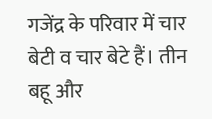गजेंद्र के परिवार में चार बेटी व चार बेटे हैं। तीन बहू और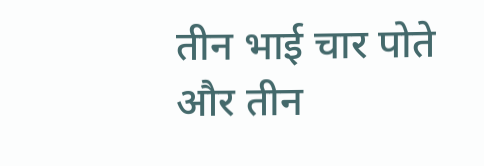तीन भाई चार पोते और तीन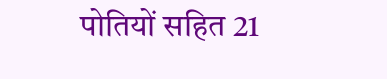पोतियों सहित 21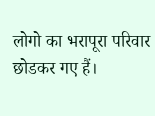लोगो का भरापूरा परिवार छोडकर गए हैं।